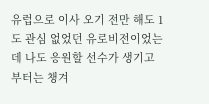유럽으로 이사 오기 전만 해도 1도 관심 없었던 유로비전이었는데 나도 응원할 선수가 생기고부터는 챙겨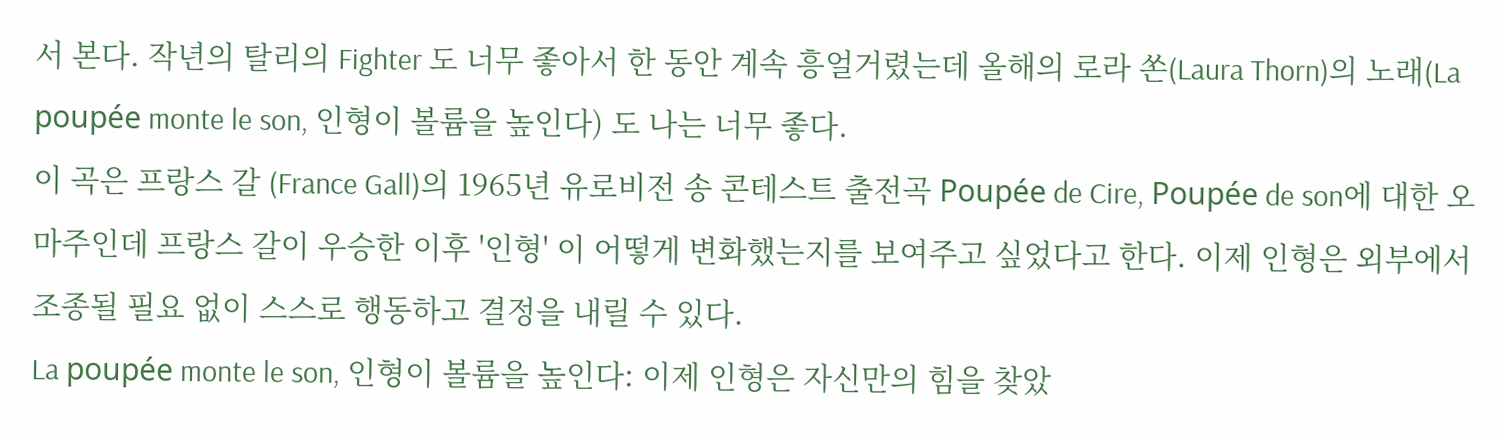서 본다. 작년의 탈리의 Fighter 도 너무 좋아서 한 동안 계속 흥얼거렸는데 올해의 로라 쏜(Laura Thorn)의 노래(La poupée monte le son, 인형이 볼륨을 높인다) 도 나는 너무 좋다.
이 곡은 프랑스 갈 (France Gall)의 1965년 유로비전 송 콘테스트 출전곡 Poupée de Cire, Poupée de son에 대한 오마주인데 프랑스 갈이 우승한 이후 '인형' 이 어떻게 변화했는지를 보여주고 싶었다고 한다. 이제 인형은 외부에서 조종될 필요 없이 스스로 행동하고 결정을 내릴 수 있다.
La poupée monte le son, 인형이 볼륨을 높인다: 이제 인형은 자신만의 힘을 찾았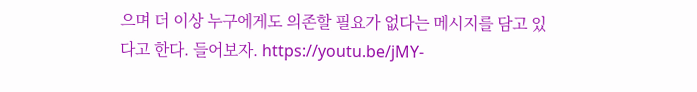으며 더 이상 누구에게도 의존할 필요가 없다는 메시지를 담고 있다고 한다. 들어보자. https://youtu.be/jMY-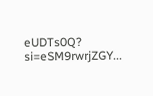eUDTs0Q?
si=eSM9rwrjZGY...